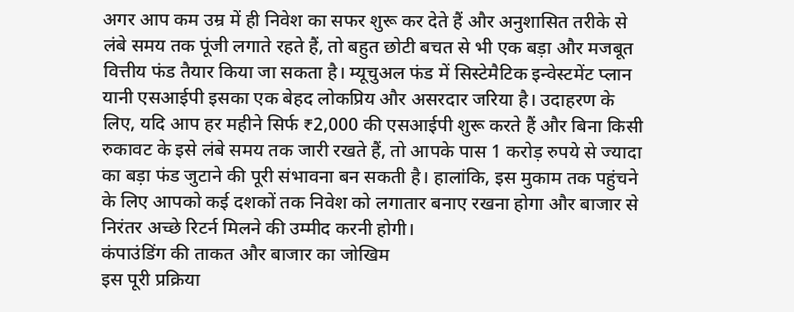अगर आप कम उम्र में ही निवेश का सफर शुरू कर देते हैं और अनुशासित तरीके से लंबे समय तक पूंजी लगाते रहते हैं, तो बहुत छोटी बचत से भी एक बड़ा और मजबूत वित्तीय फंड तैयार किया जा सकता है। म्यूचुअल फंड में सिस्टेमैटिक इन्वेस्टमेंट प्लान यानी एसआईपी इसका एक बेहद लोकप्रिय और असरदार जरिया है। उदाहरण के लिए, यदि आप हर महीने सिर्फ ₹2,000 की एसआईपी शुरू करते हैं और बिना किसी रुकावट के इसे लंबे समय तक जारी रखते हैं, तो आपके पास 1 करोड़ रुपये से ज्यादा का बड़ा फंड जुटाने की पूरी संभावना बन सकती है। हालांकि, इस मुकाम तक पहुंचने के लिए आपको कई दशकों तक निवेश को लगातार बनाए रखना होगा और बाजार से निरंतर अच्छे रिटर्न मिलने की उम्मीद करनी होगी।
कंपाउंडिंग की ताकत और बाजार का जोखिम
इस पूरी प्रक्रिया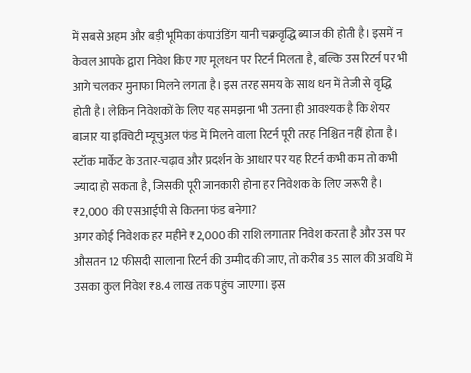में सबसे अहम और बड़ी भूमिका कंपाउंडिंग यानी चक्रवृद्धि ब्याज की होती है। इसमें न केवल आपके द्वारा निवेश किए गए मूलधन पर रिटर्न मिलता है, बल्कि उस रिटर्न पर भी आगे चलकर मुनाफा मिलने लगता है। इस तरह समय के साथ धन में तेजी से वृद्धि होती है। लेकिन निवेशकों के लिए यह समझना भी उतना ही आवश्यक है कि शेयर बाजार या इक्विटी म्यूचुअल फंड में मिलने वाला रिटर्न पूरी तरह निश्चित नहीं होता है। स्टॉक मार्केट के उतार-चढ़ाव और प्रदर्शन के आधार पर यह रिटर्न कभी कम तो कभी ज्यादा हो सकता है, जिसकी पूरी जानकारी होना हर निवेशक के लिए जरूरी है।
₹2,000 की एसआईपी से कितना फंड बनेगा?
अगर कोई निवेशक हर महीने ₹2,000 की राशि लगातार निवेश करता है और उस पर औसतन 12 फीसदी सालाना रिटर्न की उम्मीद की जाए, तो करीब 35 साल की अवधि में उसका कुल निवेश ₹8.4 लाख तक पहुंच जाएगा। इस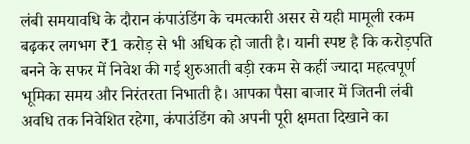लंबी समयावधि के दौरान कंपाउंडिंग के चमत्कारी असर से यही मामूली रकम बढ़कर लगभग ₹1 करोड़ से भी अधिक हो जाती है। यानी स्पष्ट है कि करोड़पति बनने के सफर में निवेश की गई शुरुआती बड़ी रकम से कहीं ज्यादा महत्वपूर्ण भूमिका समय और निरंतरता निभाती है। आपका पैसा बाजार में जितनी लंबी अवधि तक निवेशित रहेगा, कंपाउंडिंग को अपनी पूरी क्षमता दिखाने का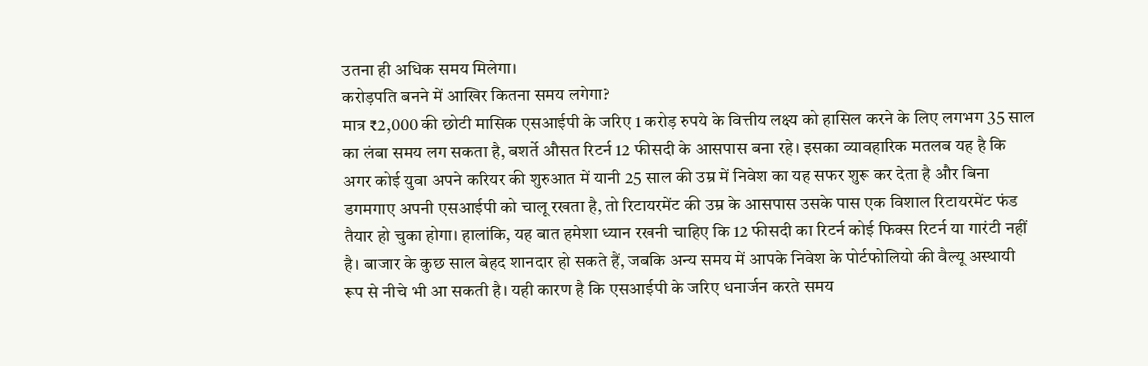उतना ही अधिक समय मिलेगा।
करोड़पति बनने में आखिर कितना समय लगेगा?
मात्र ₹2,000 की छोटी मासिक एसआईपी के जरिए 1 करोड़ रुपये के वित्तीय लक्ष्य को हासिल करने के लिए लगभग 35 साल का लंबा समय लग सकता है, बशर्ते औसत रिटर्न 12 फीसदी के आसपास बना रहे। इसका व्यावहारिक मतलब यह है कि अगर कोई युवा अपने करियर की शुरुआत में यानी 25 साल की उम्र में निवेश का यह सफर शुरू कर देता है और बिना डगमगाए अपनी एसआईपी को चालू रखता है, तो रिटायरमेंट की उम्र के आसपास उसके पास एक विशाल रिटायरमेंट फंड तैयार हो चुका होगा। हालांकि, यह बात हमेशा ध्यान रखनी चाहिए कि 12 फीसदी का रिटर्न कोई फिक्स रिटर्न या गारंटी नहीं है। बाजार के कुछ साल बेहद शानदार हो सकते हैं, जबकि अन्य समय में आपके निवेश के पोर्टफोलियो की वैल्यू अस्थायी रूप से नीचे भी आ सकती है। यही कारण है कि एसआईपी के जरिए धनार्जन करते समय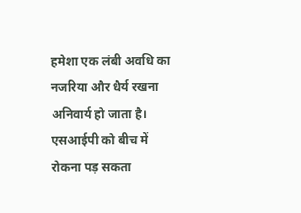हमेशा एक लंबी अवधि का नजरिया और धैर्य रखना अनिवार्य हो जाता है।
एसआईपी को बीच में रोकना पड़ सकता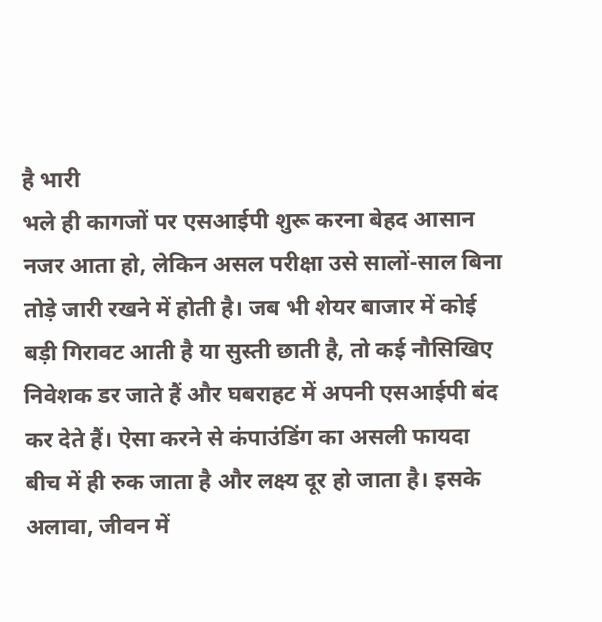है भारी
भले ही कागजों पर एसआईपी शुरू करना बेहद आसान नजर आता हो, लेकिन असल परीक्षा उसे सालों-साल बिना तोड़े जारी रखने में होती है। जब भी शेयर बाजार में कोई बड़ी गिरावट आती है या सुस्ती छाती है, तो कई नौसिखिए निवेशक डर जाते हैं और घबराहट में अपनी एसआईपी बंद कर देते हैं। ऐसा करने से कंपाउंडिंग का असली फायदा बीच में ही रुक जाता है और लक्ष्य दूर हो जाता है। इसके अलावा, जीवन में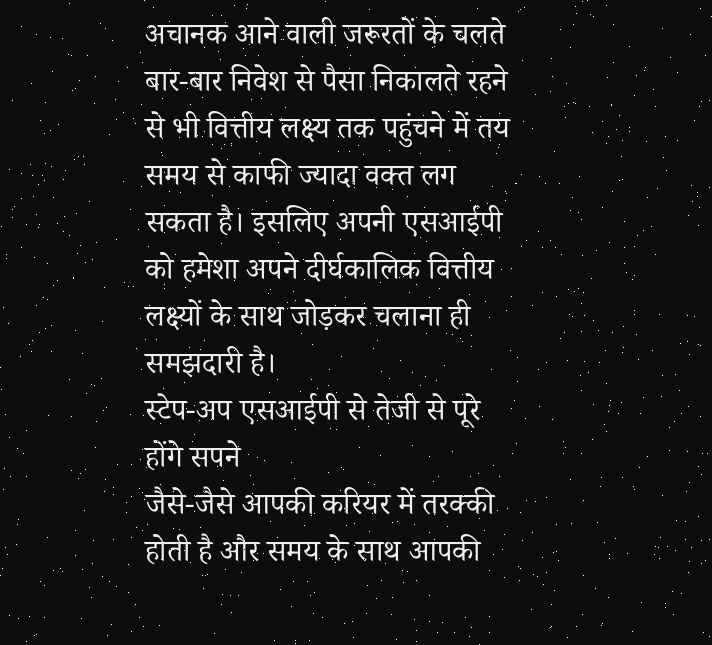अचानक आने वाली जरूरतों के चलते बार-बार निवेश से पैसा निकालते रहने से भी वित्तीय लक्ष्य तक पहुंचने में तय समय से काफी ज्यादा वक्त लग सकता है। इसलिए अपनी एसआईपी को हमेशा अपने दीर्घकालिक वित्तीय लक्ष्यों के साथ जोड़कर चलाना ही समझदारी है।
स्टेप-अप एसआईपी से तेजी से पूरे होंगे सपने
जैसे-जैसे आपकी करियर में तरक्की होती है और समय के साथ आपकी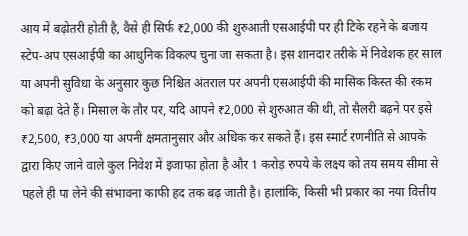आय में बढ़ोतरी होती है, वैसे ही सिर्फ ₹2,000 की शुरुआती एसआईपी पर ही टिके रहने के बजाय स्टेप-अप एसआईपी का आधुनिक विकल्प चुना जा सकता है। इस शानदार तरीके में निवेशक हर साल या अपनी सुविधा के अनुसार कुछ निश्चित अंतराल पर अपनी एसआईपी की मासिक किस्त की रकम को बढ़ा देते हैं। मिसाल के तौर पर, यदि आपने ₹2,000 से शुरुआत की थी, तो सैलरी बढ़ने पर इसे ₹2,500, ₹3,000 या अपनी क्षमतानुसार और अधिक कर सकते हैं। इस स्मार्ट रणनीति से आपके द्वारा किए जाने वाले कुल निवेश में इजाफा होता है और 1 करोड़ रुपये के लक्ष्य को तय समय सीमा से पहले ही पा लेने की संभावना काफी हद तक बढ़ जाती है। हालांकि, किसी भी प्रकार का नया वित्तीय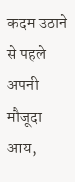कदम उठाने से पहले अपनी मौजूदा आय,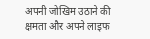अपनी जोखिम उठाने की क्षमता और अपने लाइफ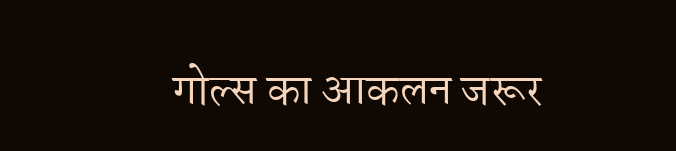गोल्स का आकलन जरूर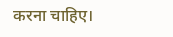करना चाहिए।